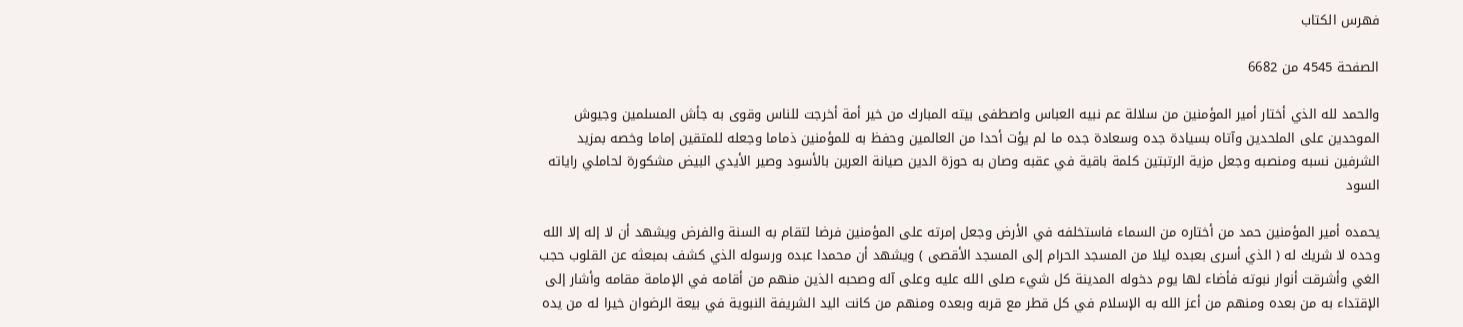فهرس الكتاب

الصفحة 4545 من 6682

والحمد لله الذي أختار أمير المؤمنين من سلالة عم نبيه العباس واصطفى بيته المبارك من خير أمة أخرجت للناس وقوى به جأش المسلمين وجيوش الموحدين على الملحدين وآتاه بسيادة جده وسعادة جده ما لم يؤت أحدا من العالمين وحفظ به للمؤمنين ذماما وجعله للمتقين إماما وخصه بمزيد الشرفين نسبه ومنصبه وجعل مزية الرتبتين كلمة باقية في عقبه وصان به حوزة الدين صيانة العرين بالأسود وصير الأيدي البيض مشكورة لحاملي راياته السود

يحمده أمير المؤمنين حمد من أختاره من السماء فاستخلفه في الأرض وجعل إمرته على المؤمنين فرضا لتقام به السنة والفرض ويشهد أن لا إله إلا الله وحده لا شريك له ( الذي أسرى بعبده ليلا من المسجد الحرام إلى المسجد الأقصى ) ويشهد أن محمدا عبده ورسوله الذي كشف بمبعثه عن القلوب حجب الغي وأشرقت أنوار نبوته فأضاء لها يوم دخوله المدينة كل شيء صلى الله عليه وعلى آله وصحبه الذين منهم من أقامه في الإمامة مقامه وأشار إلى الإقتداء به من بعده ومنهم من أعز الله به الإسلام في كل قطر مع قربه وبعده ومنهم من كانت اليد الشريفة النبوية في بيعة الرضوان خيرا له من يده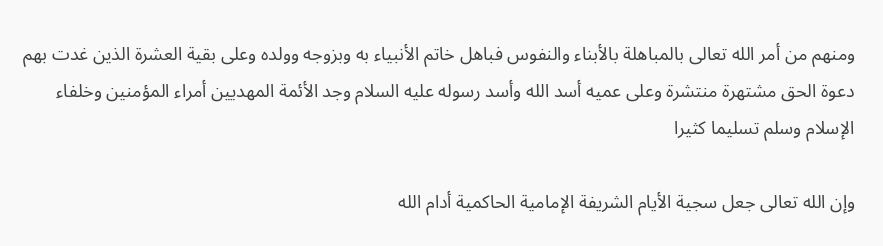ومنهم من أمر الله تعالى بالمباهلة بالأبناء والنفوس فباهل خاتم الأنبياء به وبزوجه وولده وعلى بقية العشرة الذين غدت بهم دعوة الحق مشتهرة منتشرة وعلى عميه أسد الله وأسد رسوله عليه السلام وجد الأئمة المهديين أمراء المؤمنين وخلفاء الإسلام وسلم تسليما كثيرا

وإن الله تعالى جعل سجية الأيام الشريفة الإمامية الحاكمية أدام الله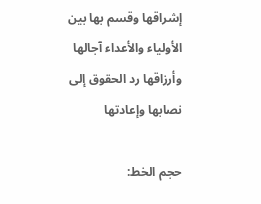إشراقها وقسم بها بين الأولياء والأعداء آجالها وأرزاقها رد الحقوق إلى نصابها وإعادتها

حجم الخط: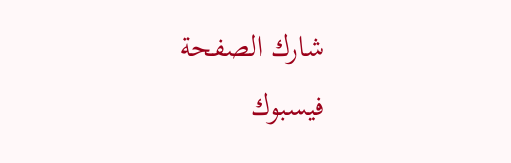شارك الصفحة
فيسبوك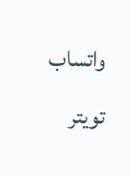واتساب تويتر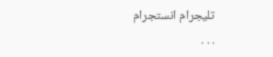تليجرام انستجرام
. . .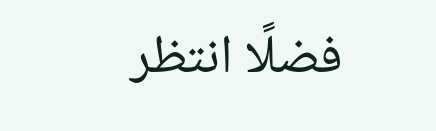فضلًا انتظر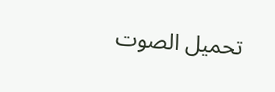تحميل الصوت